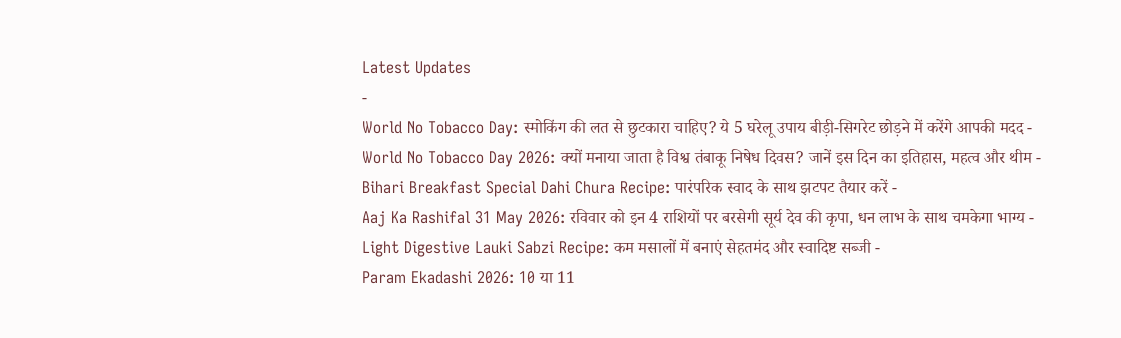Latest Updates
-
World No Tobacco Day: स्मोकिंग की लत से छुटकारा चाहिए? ये 5 घरेलू उपाय बीड़ी-सिगरेट छोड़ने में करेंगे आपकी मदद -
World No Tobacco Day 2026: क्यों मनाया जाता है विश्व तंबाकू निषेध दिवस? जानें इस दिन का इतिहास, महत्व और थीम -
Bihari Breakfast Special Dahi Chura Recipe: पारंपरिक स्वाद के साथ झटपट तैयार करें -
Aaj Ka Rashifal 31 May 2026: रविवार को इन 4 राशियों पर बरसेगी सूर्य देव की कृपा, धन लाभ के साथ चमकेगा भाग्य -
Light Digestive Lauki Sabzi Recipe: कम मसालों में बनाएं सेहतमंद और स्वादिष्ट सब्जी -
Param Ekadashi 2026: 10 या 11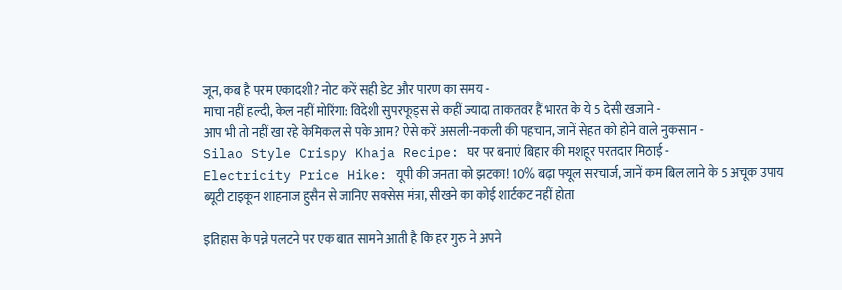जून, कब है परम एकादशी? नोट करें सही डेट और पारण का समय -
माचा नहीं हल्दी, केल नहीं मोरिंगा: विदेशी सुपरफूड्स से कहीं ज्यादा ताकतवर हैं भारत के ये 5 देसी खजाने -
आप भी तो नहीं खा रहे केमिकल से पके आम? ऐसे करें असली-नकली की पहचान, जानें सेहत को होने वाले नुकसान -
Silao Style Crispy Khaja Recipe: घर पर बनाएं बिहार की मशहूर परतदार मिठाई -
Electricity Price Hike: यूपी की जनता को झटका! 10% बढ़ा फ्यूल सरचार्ज, जानें कम बिल लाने के 5 अचूक उपाय
ब्यूटी टाइकून शाहनाज हुसैन से जानिए सक्सेस मंत्रा, सीखने का कोई शार्टकट नहीं होता

इतिहास के पन्ने पलटने पर एक बात सामने आती है कि हर गुरु ने अपने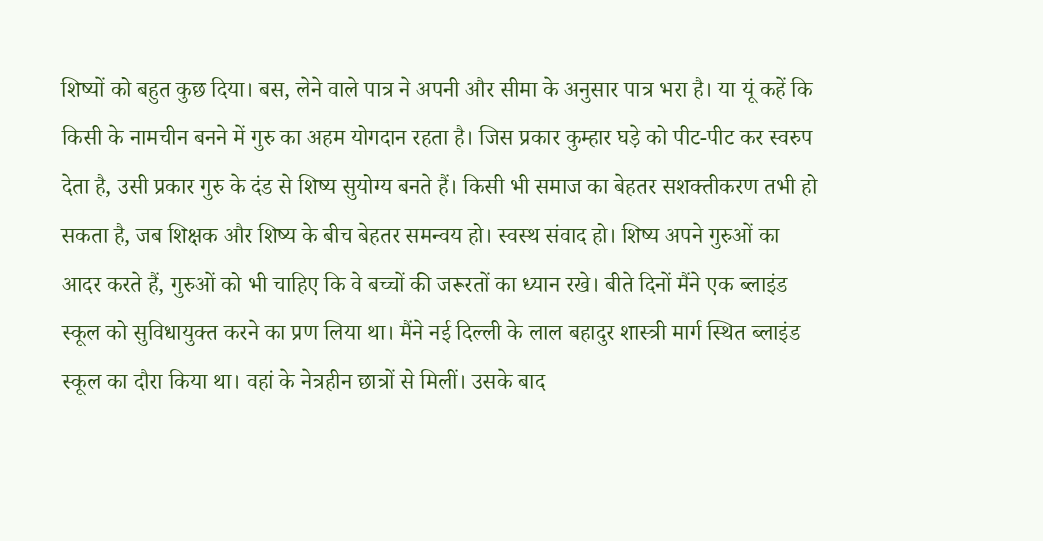शिष्यों को बहुत कुछ दिया। बस, लेने वाले पात्र ने अपनी और सीमा के अनुसार पात्र भरा है। या यूं कहें कि किसी के नामचीन बनने में गुरु का अहम योगदान रहता है। जिस प्रकार कुम्हार घड़े को पीट-पीट कर स्वरुप देता है, उसी प्रकार गुरु के दंड से शिष्य सुयोग्य बनते हैं। किसी भी समाज का बेहतर सशक्तीकरण तभी हो सकता है, जब शिक्षक और शिष्य के बीच बेहतर समन्वय हो। स्वस्थ संवाद हो। शिष्य अपने गुरुओं का आदर करते हैं, गुरुओं को भी चाहिए कि वे बच्चों की जरूरतों का ध्यान रखे। बीते दिनों मैंने एक ब्लाइंड स्कूल को सुविधायुक्त करने का प्रण लिया था। मैंने नई दिल्ली के लाल बहादुर शास्त्री मार्ग स्थित ब्लाइंड स्कूल का दौरा किया था। वहां के नेत्रहीन छात्रों से मिलीं। उसके बाद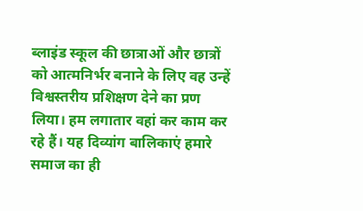ब्लाइंड स्कूल की छात्राओं और छात्रों को आत्मनिर्भर बनाने के लिए वह उन्हें विश्वस्तरीय प्रशिक्षण देने का प्रण लिया। हम लगातार वहां कर काम कर रहे हैं। यह दिव्यांग बालिकाएं हमारे समाज का ही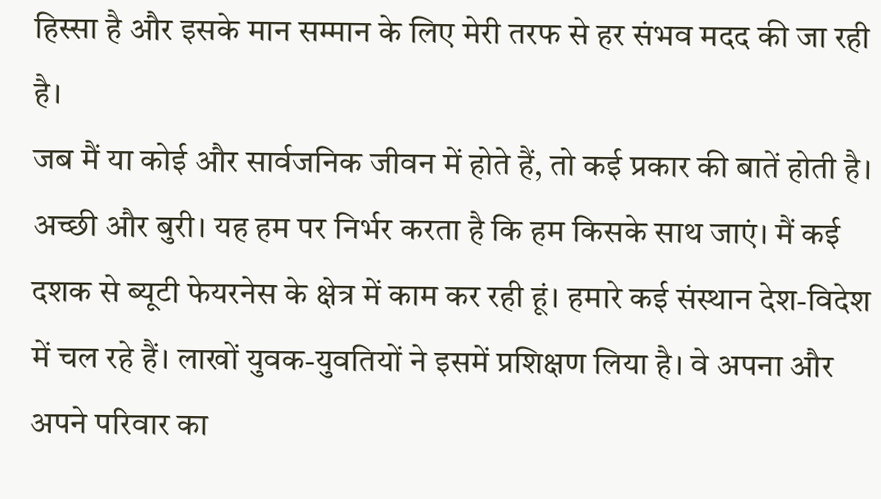हिस्सा है और इसके मान सम्मान के लिए मेरी तरफ से हर संभव मदद की जा रही है।
जब मैं या कोई और सार्वजनिक जीवन में होते हैं, तो कई प्रकार की बातें होती है। अच्छी और बुरी। यह हम पर निर्भर करता है कि हम किसके साथ जाएं। मैं कई दशक से ब्यूटी फेयरनेस के क्षेत्र में काम कर रही हूं। हमारे कई संस्थान देश-विदेश में चल रहे हैं। लाखों युवक-युवतियों ने इसमें प्रशिक्षण लिया है। वे अपना और अपने परिवार का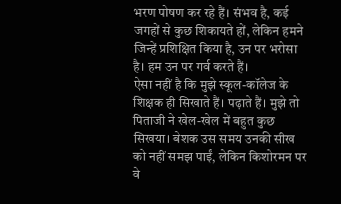भरण पोषण कर रहे हैं। संभव है, कई जगहों से कुछ शिकायते हों, लेकिन हमने जिन्हें प्रशिक्षित किया है, उन पर भरोसा है। हम उन पर गर्व करते हैं।
ऐसा नहीं है कि मुझे स्कूल-कॉलेज के शिक्षक ही सिखाते हैं। पढ़ाते हैं। मुझे तो पिताजी ने खेल-खेल में बहुत कुछ सिखया। बेशक उस समय उनकी सीख को नहीं समझ पाईं, लेकिन किशोरमन पर वे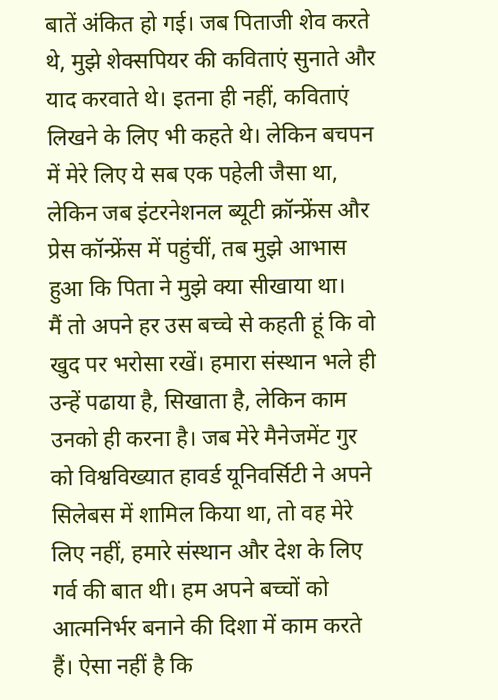बातें अंकित हो गई। जब पिताजी शेव करते थे, मुझे शेक्सपियर की कविताएं सुनाते और याद करवाते थे। इतना ही नहीं, कविताएं लिखने के लिए भी कहते थे। लेकिन बचपन में मेरे लिए ये सब एक पहेली जैसा था, लेकिन जब इंटरनेशनल ब्यूटी क्रॉन्फ्रेंस और प्रेस कॉन्फ्रेंस में पहुंचीं, तब मुझे आभास हुआ कि पिता ने मुझे क्या सीखाया था।
मैं तो अपने हर उस बच्चे से कहती हूं कि वो खुद पर भरोसा रखें। हमारा संस्थान भले ही उन्हें पढाया है, सिखाता है, लेकिन काम उनको ही करना है। जब मेरे मैनेजमेंट गुर को विश्वविख्यात हावर्ड यूनिवर्सिटी ने अपने सिलेबस में शामिल किया था, तो वह मेरे लिए नहीं, हमारे संस्थान और देश के लिए गर्व की बात थी। हम अपने बच्चों को आत्मनिर्भर बनाने की दिशा में काम करते हैं। ऐसा नहीं है कि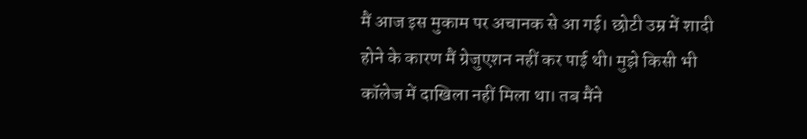मैं आज इस मुकाम पर अचानक से आ गई। छोटी उम्र में शादी होने के कारण मैं ग्रेजुएशन नहीं कर पाई थी। मुझे किसी भी कॉलेज में दाखिला नहीं मिला था। तब मैंने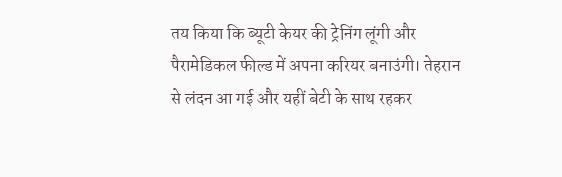तय किया कि ब्यूटी केयर की ट्रेनिंग लूंगी और पैरामेडिकल फील्ड में अपना करियर बनाउंगी। तेहरान से लंदन आ गई और यहीं बेटी के साथ रहकर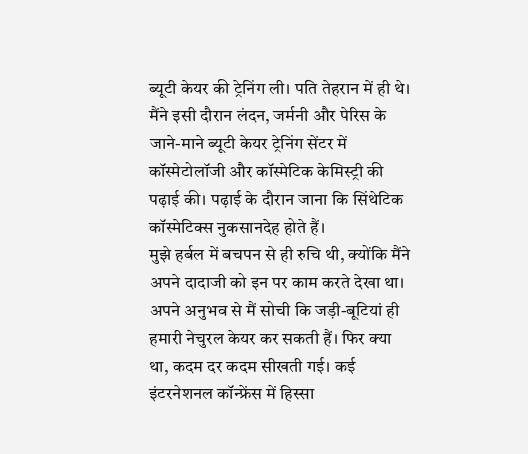ब्यूटी केयर की ट्रेनिंग ली। पति तेहरान में ही थे। मैंने इसी दौरान लंदन, जर्मनी और पेरिस के जाने-माने ब्यूटी केयर ट्रेनिंग सेंटर में कॉस्मेटोलॉजी और कॉस्मेटिक केमिस्ट्री की पढ़ाई की। पढ़ाई के दौरान जाना कि सिंथेटिक कॉस्मेटिक्स नुकसानदेह होते हैं।
मुझे हर्बल में बचपन से ही रुचि थी, क्योंकि मैंने अपने दादाजी को इन पर काम करते देखा था। अपने अनुभव से मैं सोची कि जड़ी-बूटियां ही हमारी नेचुरल केयर कर सकती हैं। फिर क्या था, कदम दर कदम सीखती गई। कई इंटरनेशनल कॉन्फ्रेंस में हिस्सा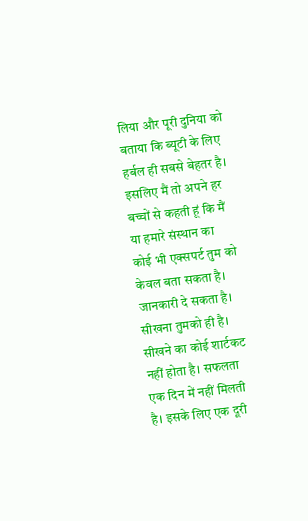लिया और पूरी दुनिया को बताया कि ब्यूटी के लिए हर्बल ही सबसे बेहतर है। इसलिए मैं तो अपने हर बच्चों से कहती हूं कि मैं या हमारे संस्थान का कोई भी एक्सपर्ट तुम को केवल बता सकता है। जानकारी दे सकता है। सीखना तुमको ही है। सीखने का कोई शार्टकट नहीं होता है। सफलता एक दिन में नहीं मिलती है। इसके लिए एक दूरी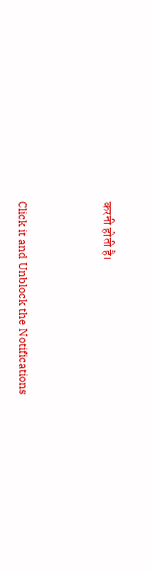करनी होती है।



Click it and Unblock the Notifications